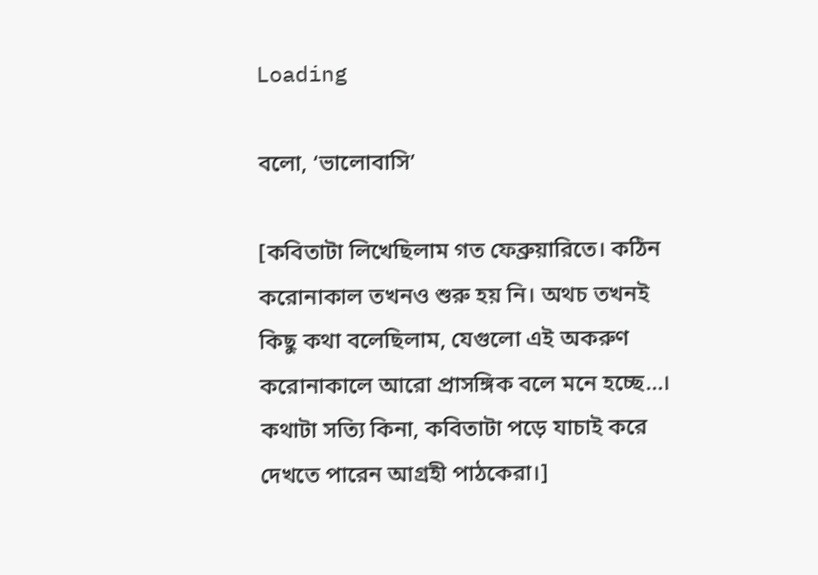Loading

বলো, ‘ভালোবাসি’

[কবিতাটা লিখেছিলাম গত ফেব্রুয়ারিতে। কঠিন করোনাকাল তখনও শুরু হয় নি। অথচ তখনই কিছু কথা বলেছিলাম, যেগুলো এই অকরুণ করোনাকালে আরো প্রাসঙ্গিক বলে মনে হচ্ছে…। কথাটা সত্যি কিনা, কবিতাটা পড়ে যাচাই করে দেখতে পারেন আগ্রহী পাঠকেরা।]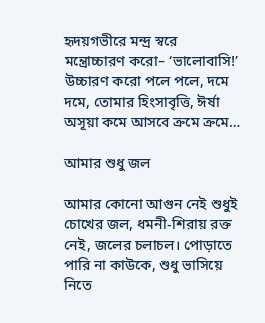হৃদয়গভীরে মন্দ্র স্বরে মন্ত্রোচ্চারণ করো– ‘ভালোবাসি!’ উচ্চারণ করো পলে পলে, দমে দমে, তোমার হিংসাবৃত্তি, ঈর্ষা অসূয়া কমে আসবে ক্রমে ক্রমে…

আমার শুধু জল

আমার কোনো আগুন নেই শুধুই চোখের জল, ধমনী-শিরায় রক্ত নেই, জলের চলাচল। পোড়াতে পারি না কাউকে, শুধু ভাসিয়ে নিতে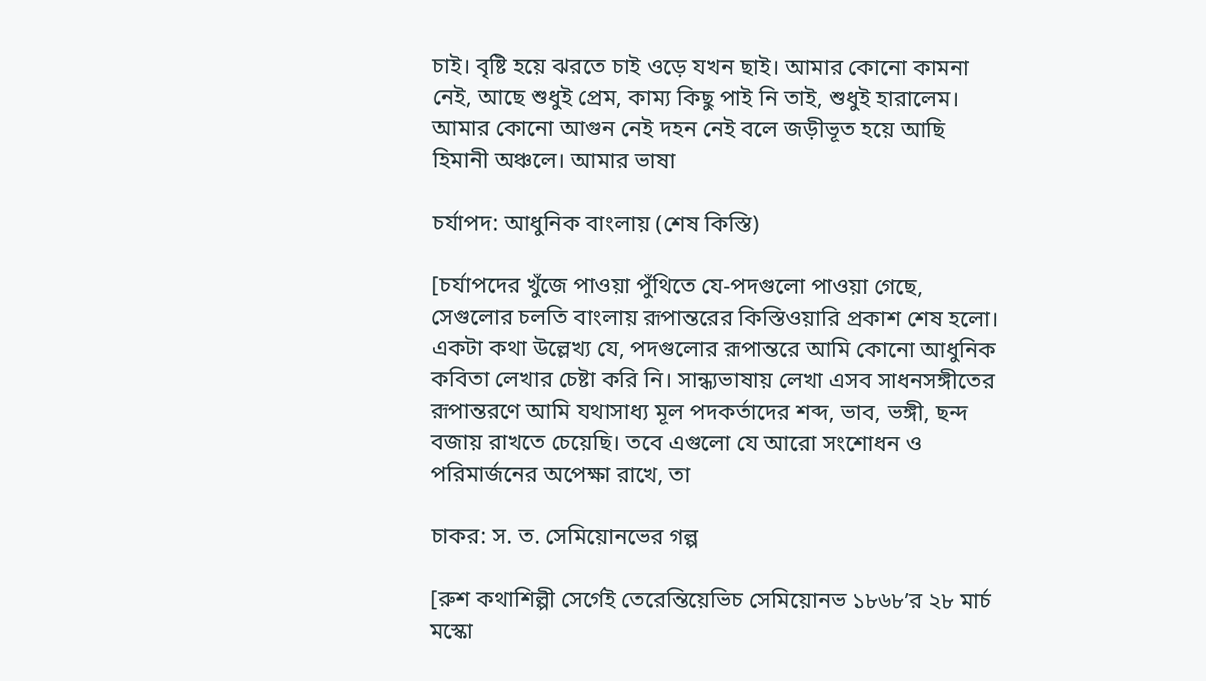চাই। বৃষ্টি হয়ে ঝরতে চাই ওড়ে যখন ছাই। আমার কোনো কামনা নেই, আছে শুধুই প্রেম, কাম্য কিছু পাই নি তাই, শুধুই হারালেম। আমার কোনো আগুন নেই দহন নেই বলে জড়ীভূত হয়ে আছি হিমানী অঞ্চলে। আমার ভাষা

চর্যাপদ: আধুনিক বাংলায় (শেষ কিস্তি)

[চর্যাপদের খুঁজে পাওয়া পুঁথিতে যে-পদগুলো পাওয়া গেছে, সেগুলোর চলতি বাংলায় রূপান্তরের কিস্তিওয়ারি প্রকাশ শেষ হলো। একটা কথা উল্লেখ্য যে, পদগুলোর রূপান্তরে আমি কোনো আধুনিক কবিতা লেখার চেষ্টা করি নি। সান্ধ্যভাষায় লেখা এসব সাধনসঙ্গীতের রূপান্তরণে আমি যথাসাধ্য মূল পদকর্তাদের শব্দ, ভাব, ভঙ্গী, ছন্দ বজায় রাখতে চেয়েছি। তবে এগুলো যে আরো সংশোধন ও পরিমার্জনের অপেক্ষা রাখে, তা

চাকর: স. ত. সেমিয়োনভের গল্প

[রুশ কথাশিল্পী সের্গেই তেরেন্তিয়েভিচ সেমিয়োনভ ১৮৬৮’র ২৮ মার্চ মস্কো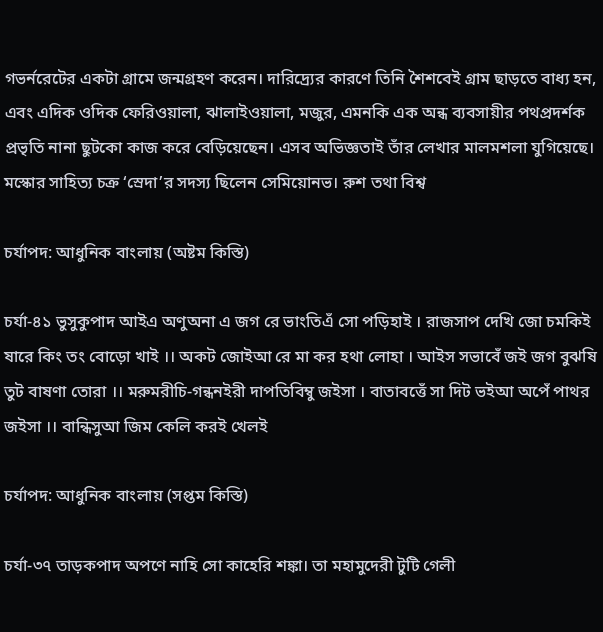গভর্নরেটের একটা গ্রামে জন্মগ্রহণ করেন। দারিদ্র্যের কারণে তিনি শৈশবেই গ্রাম ছাড়তে বাধ্য হন, এবং এদিক ওদিক ফেরিওয়ালা, ঝালাইওয়ালা, মজুর, এমনকি এক অন্ধ ব্যবসায়ীর পথপ্রদর্শক প্রভৃতি নানা ছুটকো কাজ করে বেড়িয়েছেন। এসব অভিজ্ঞতাই তাঁর লেখার মালমশলা যুগিয়েছে। মস্কোর সাহিত্য চক্র ‘স্রেদা’র সদস্য ছিলেন সেমিয়োনভ। রুশ তথা বিশ্ব

চর্যাপদ: আধুনিক বাংলায় (অষ্টম কিস্তি)

চর্যা-৪১ ভুসুকুপাদ আইএ অণুঅনা এ জগ রে ভাংতিএঁ সো পড়িহাই । রাজসাপ দেখি জো চমকিই ষারে কিং তং বোড়ো খাই ।। অকট জোইআ রে মা কর হথা লোহা । আইস সভাবেঁ জই জগ বুঝষি তুট বাষণা তোরা ।। মরুমরীচি-গন্ধনইরী দাপতিবিম্বু জইসা । বাতাবত্তেঁ সা দিট ভইআ অপেঁ পাথর জইসা ।। বান্ধিসুআ জিম কেলি করই খেলই

চর্যাপদ: আধুনিক বাংলায় (সপ্তম কিস্তি)

চর্যা-৩৭ তাড়কপাদ অপণে নাহি সো কাহেরি শঙ্কা। তা মহামুদেরী টুটি গেলী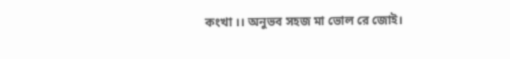কংখা ।। অনুভব সহজ মা ভোল রে জোই।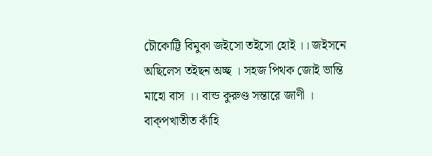চৌকোট্টি বিমুকা জইসো তইসো হোই ।। জইসনে অছিলেস তইছন অচ্ছ । সহজ পিথক জোই ভান্তি মাহো বাস ।। বান্ড কুরুণ্ড সন্তারে জাণী । বাক্‌পখাতীত কাঁহি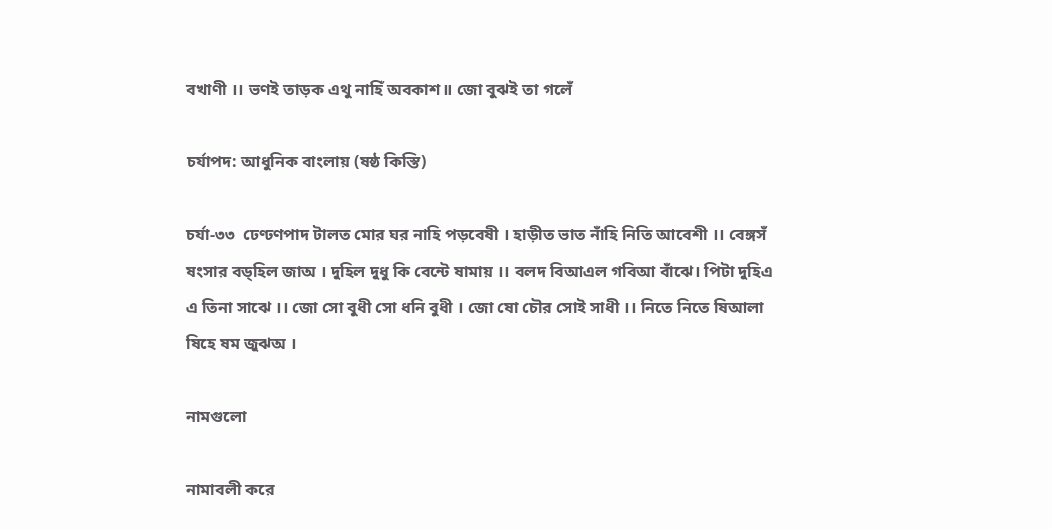বখাণী ।। ভণই তাড়ক এথু নাহিঁ অবকাশ॥ জো বুঝই তা গলেঁ

চর্যাপদ: আধুনিক বাংলায় (ষষ্ঠ কিস্তি)

চর্যা-৩৩  ঢেণ্ঢণপাদ টালত মোর ঘর নাহি পড়বেষী । হাড়ীত ভাত নাঁহি নিতি আবেশী ।। বেঙ্গসঁ ষংসার বড্‌হিল জাঅ । দুহিল দুধু কি বেন্টে ষামায় ।। বলদ বিআএল গবিআ বাঁঝে। পিটা দুহিএ এ তিনা সাঝে ।। জো সো বুধী সো ধনি বুধী । জো ষো চৌর সোই সাধী ।। নিতে নিতে ষিআলা ষিহে ষম জুঝঅ ।

নামগুলো

নামাবলী করে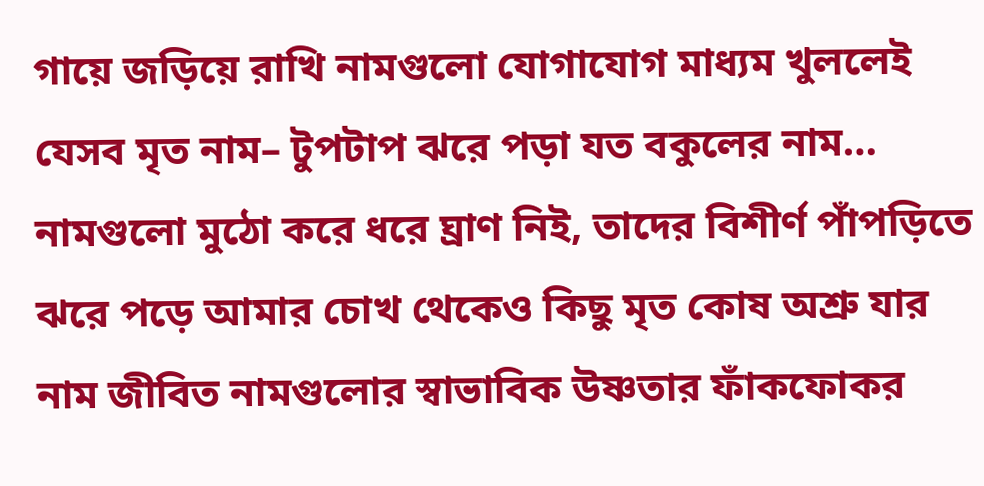গায়ে জড়িয়ে রাখি নামগুলো যোগাযোগ মাধ্যম খুললেই যেসব মৃত নাম– টুপটাপ ঝরে পড়া যত বকুলের নাম… নামগুলো মুঠো করে ধরে ঘ্রাণ নিই, তাদের বিশীর্ণ পাঁপড়িতে ঝরে পড়ে আমার চোখ থেকেও কিছু মৃত কোষ অশ্রু যার নাম জীবিত নামগুলোর স্বাভাবিক উষ্ণতার ফাঁকফোকর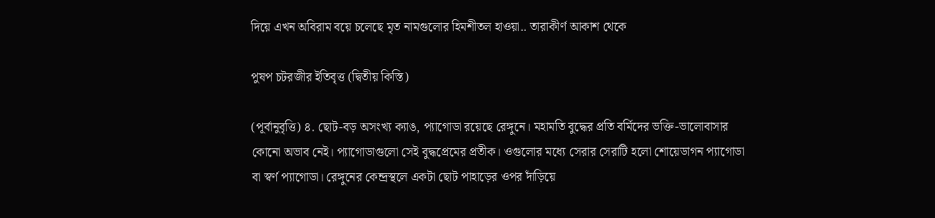দিয়ে এখন অবিরাম বয়ে চলেছে মৃত নামগুলোর হিমশীতল হাওয়া.. তারাকীর্ণ আকাশ থেকে

পুষপ চটরজীর ইতিবৃত্ত (দ্বিতীয় কিস্তি)

(পূর্বানুবৃত্তি) ৪. ছোট-বড় অসংখ্য ক্যাঙ, প্যাগোডা রয়েছে রেঙ্গুনে। মহামতি বুদ্ধের প্রতি বর্মিদের ভক্তি-ভালোবাসার কোনো অভাব নেই। প্যাগোডাগুলো সেই বুদ্ধপ্রেমের প্রতীক। ওগুলোর মধ্যে সেরার সেরাটি হলো শোয়েডাগন প্যাগোডা বা স্বর্ণ প্যাগোডা। রেঙ্গুনের কেন্দ্রস্থলে একটা ছোট পাহাড়ের ওপর দাঁড়িয়ে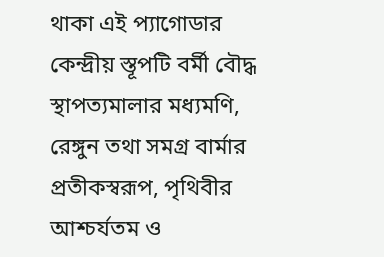থাকা এই প্যাগোডার কেন্দ্রীয় স্তূপটি বর্মী বৌদ্ধ স্থাপত্যমালার মধ্যমণি, রেঙ্গুন তথা সমগ্র বার্মার প্রতীকস্বরূপ, পৃথিবীর আশ্চর্যতম ও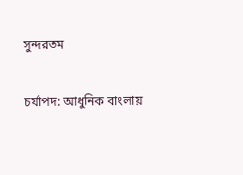সুন্দরতম

চর্যাপদ: আধুনিক বাংলায়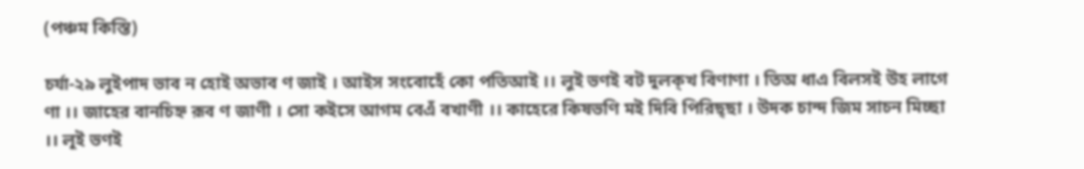(পঞ্চম কিস্তি)

চর্যা-২৯ লুইপাদ ভাব ন হোই অভাব ণ জাই । আইস সংবোহেঁ কো পতিআই ।। লুই ভণই বট দুলক্‌খ বিণাণা । তিঅ ধাএ বিলসই উহ লাগে ণা ।। জাহের বানচিহ্ন রূব ণ জাণী । সো কইসে আগম বেএঁ বখাণী ।। কাহেরে কিষভণি মই দিবি পিরিছ্ছা । উদক চান্দ জিম সাচন মিচ্ছা ।। লূই ভণই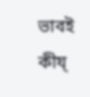ভাবই কীয্